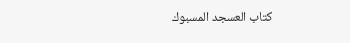كتاب العسجد المسبوك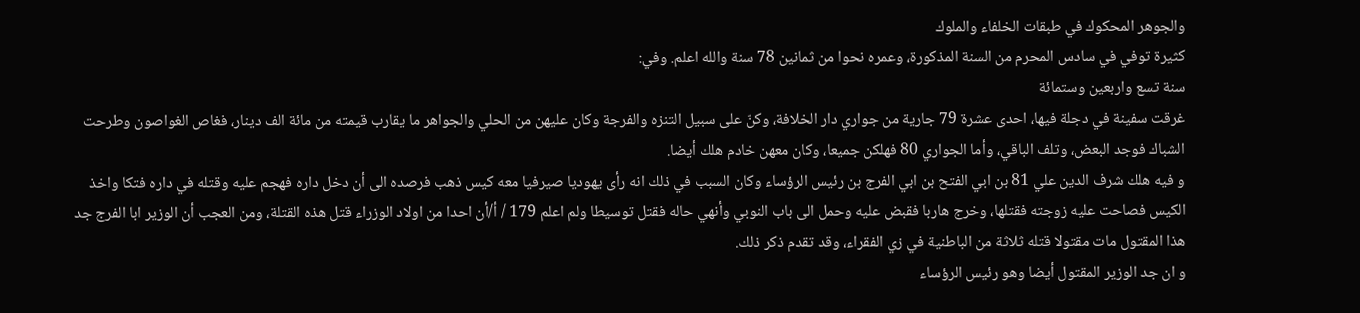والجوهر المحكوك في طبقات الخلفاء والملوك
كثيرة توفي في سادس المحرم من السنة المذكورة، وعمره نحوا من ثمانين 78 سنة والله اعلم. وفي:
سنة تسع واربعين وستمائة
غرقت سفينة في دجلة فيها، احدى عشرة 79 جارية من جواري دار الخلافة، وكنّ على سبيل التنزه والفرجة وكان عليهن من الحلي والجواهر ما يقارب قيمته من مائة الف دينار، فغاص الغواصون وطرحت الشباك فوجد البعض، وتلف الباقي، وأما الجواري 80 فهلكن جميعا، وكان معهن خادم هلك أيضا.
و فيه هلك شرف الدين علي 81 بن ابي الفتح بن ابي الفرج بن رئيس الرؤساء وكان السبب في ذلك انه رأى يهوديا صيرفيا معه كيس ذهب فرصده الى أن دخل داره فهجم عليه وقتله في داره فتكا واخذ الكيس فصاحت عليه زوجته فقتلها، وخرج هاربا فقبض عليه وحمل الى باب النوبي وأنهي حاله فقتل توسيطا ولم اعلم 179 / أ/أن احدا من اولاد الوزراء قتل هذه القتلة، ومن العجب أن الوزير ابا الفرج جد هذا المقتول مات مقتولا قتله ثلاثة من الباطنية في زي الفقراء، وقد تقدم ذكر ذلك.
و ان جد الوزير المقتول أيضا وهو رئيس الرؤساء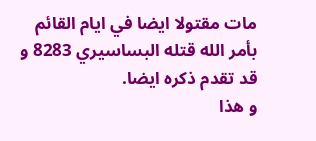مات مقتولا ايضا في ايام القائم بأمر الله قتله البساسيري 8283 و قد تقدم ذكره ايضا.
و هذا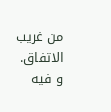من غريب الاتفاق.
و فيه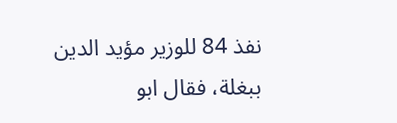نفذ 84 للوزير مؤيد الدين ببغلة، فقال ابو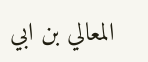المعالي بن ابي